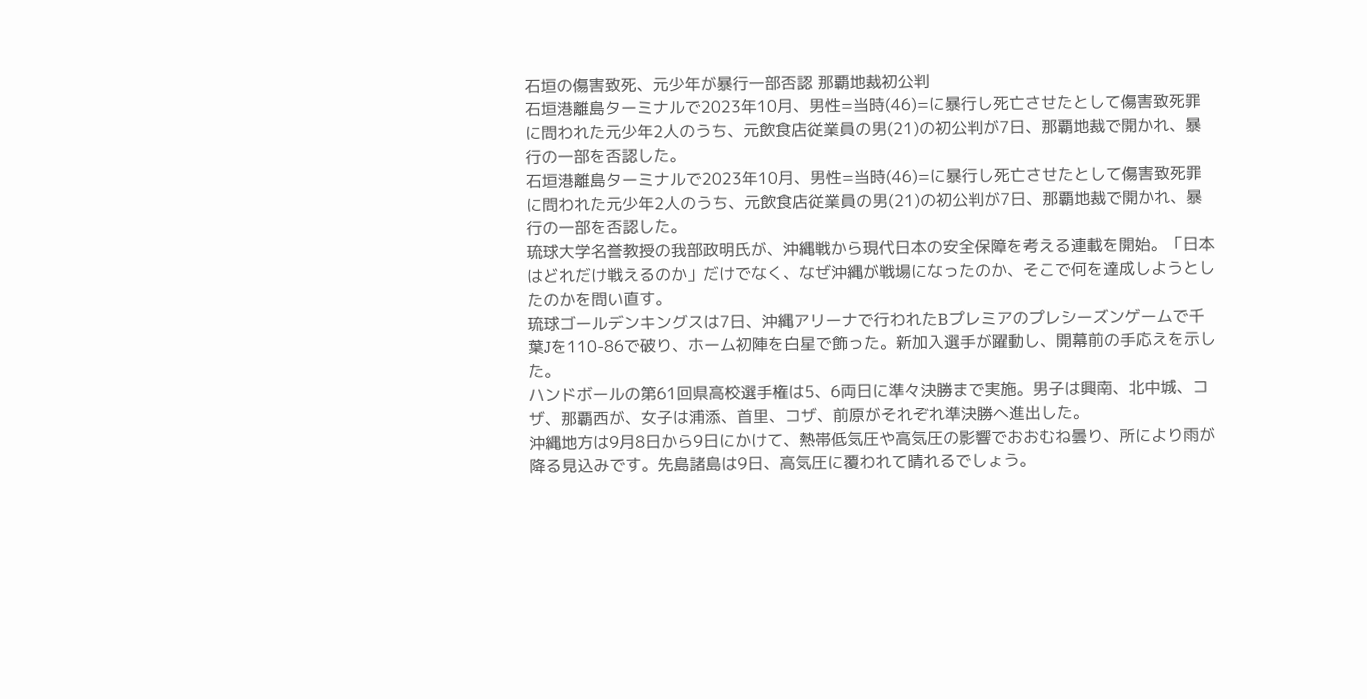石垣の傷害致死、元少年が暴行一部否認 那覇地裁初公判
石垣港離島ターミナルで2023年10月、男性=当時(46)=に暴行し死亡させたとして傷害致死罪に問われた元少年2人のうち、元飲食店従業員の男(21)の初公判が7日、那覇地裁で開かれ、暴行の一部を否認した。
石垣港離島ターミナルで2023年10月、男性=当時(46)=に暴行し死亡させたとして傷害致死罪に問われた元少年2人のうち、元飲食店従業員の男(21)の初公判が7日、那覇地裁で開かれ、暴行の一部を否認した。
琉球大学名誉教授の我部政明氏が、沖縄戦から現代日本の安全保障を考える連載を開始。「日本はどれだけ戦えるのか」だけでなく、なぜ沖縄が戦場になったのか、そこで何を達成しようとしたのかを問い直す。
琉球ゴールデンキングスは7日、沖縄アリーナで行われたBプレミアのプレシーズンゲームで千葉Jを110-86で破り、ホーム初陣を白星で飾った。新加入選手が躍動し、開幕前の手応えを示した。
ハンドボールの第61回県高校選手権は5、6両日に準々決勝まで実施。男子は興南、北中城、コザ、那覇西が、女子は浦添、首里、コザ、前原がそれぞれ準決勝へ進出した。
沖縄地方は9月8日から9日にかけて、熱帯低気圧や高気圧の影響でおおむね曇り、所により雨が降る見込みです。先島諸島は9日、高気圧に覆われて晴れるでしょう。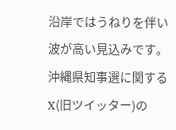沿岸ではうねりを伴い波が高い見込みです。
沖縄県知事選に関するX(旧ツイッター)の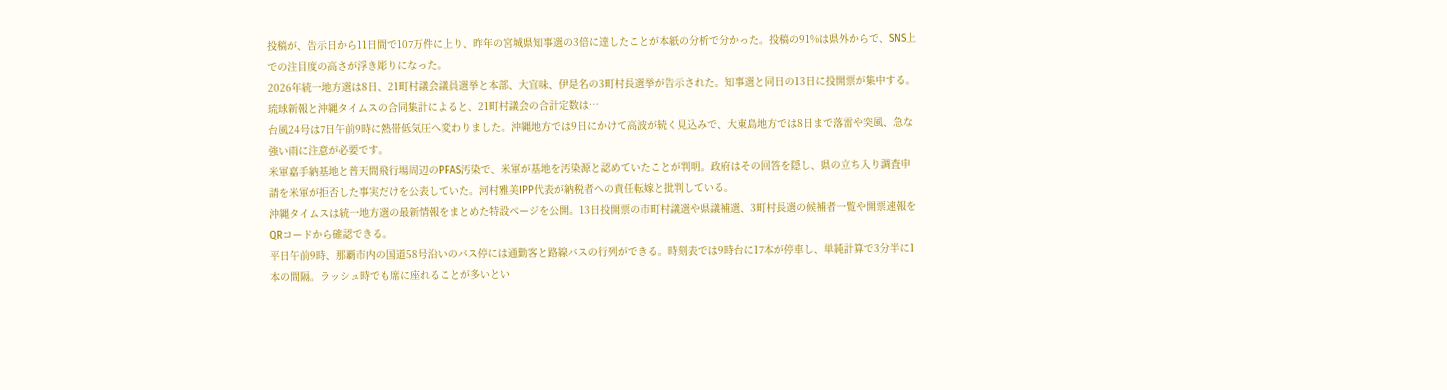投稿が、告示日から11日間で107万件に上り、昨年の宮城県知事選の3倍に達したことが本紙の分析で分かった。投稿の91%は県外からで、SNS上での注目度の高さが浮き彫りになった。
2026年統一地方選は8日、21町村議会議員選挙と本部、大宜味、伊是名の3町村長選挙が告示された。知事選と同日の13日に投開票が集中する。琉球新報と沖縄タイムスの合同集計によると、21町村議会の合計定数は…
台風24号は7日午前9時に熱帯低気圧へ変わりました。沖縄地方では9日にかけて高波が続く見込みで、大東島地方では8日まで落雷や突風、急な強い雨に注意が必要です。
米軍嘉手納基地と普天間飛行場周辺のPFAS汚染で、米軍が基地を汚染源と認めていたことが判明。政府はその回答を隠し、県の立ち入り調査申請を米軍が拒否した事実だけを公表していた。河村雅美IPP代表が納税者への責任転嫁と批判している。
沖縄タイムスは統一地方選の最新情報をまとめた特設ページを公開。13日投開票の市町村議選や県議補選、3町村長選の候補者一覧や開票速報をQRコードから確認できる。
平日午前9時、那覇市内の国道58号沿いのバス停には通勤客と路線バスの行列ができる。時刻表では9時台に17本が停車し、単純計算で3分半に1本の間隔。ラッシュ時でも席に座れることが多いとい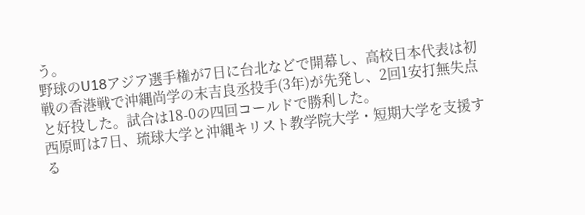う。
野球のU18アジア選手権が7日に台北などで開幕し、高校日本代表は初戦の香港戦で沖縄尚学の末吉良丞投手(3年)が先発し、2回1安打無失点と好投した。試合は18-0の四回コールドで勝利した。
西原町は7日、琉球大学と沖縄キリスト教学院大学・短期大学を支援する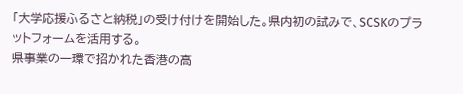「大学応援ふるさと納税」の受け付けを開始した。県内初の試みで、SCSKのプラットフォームを活用する。
県事業の一環で招かれた香港の高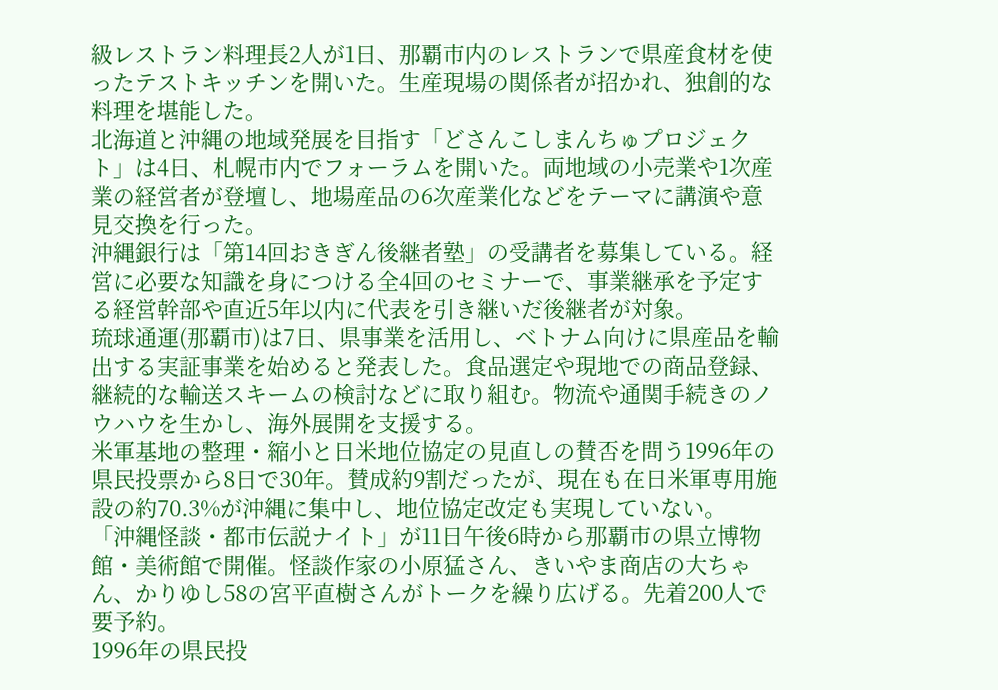級レストラン料理長2人が1日、那覇市内のレストランで県産食材を使ったテストキッチンを開いた。生産現場の関係者が招かれ、独創的な料理を堪能した。
北海道と沖縄の地域発展を目指す「どさんこしまんちゅプロジェクト」は4日、札幌市内でフォーラムを開いた。両地域の小売業や1次産業の経営者が登壇し、地場産品の6次産業化などをテーマに講演や意見交換を行った。
沖縄銀行は「第14回おきぎん後継者塾」の受講者を募集している。経営に必要な知識を身につける全4回のセミナーで、事業継承を予定する経営幹部や直近5年以内に代表を引き継いだ後継者が対象。
琉球通運(那覇市)は7日、県事業を活用し、ベトナム向けに県産品を輸出する実証事業を始めると発表した。食品選定や現地での商品登録、継続的な輸送スキームの検討などに取り組む。物流や通関手続きのノウハウを生かし、海外展開を支援する。
米軍基地の整理・縮小と日米地位協定の見直しの賛否を問う1996年の県民投票から8日で30年。賛成約9割だったが、現在も在日米軍専用施設の約70.3%が沖縄に集中し、地位協定改定も実現していない。
「沖縄怪談・都市伝説ナイト」が11日午後6時から那覇市の県立博物館・美術館で開催。怪談作家の小原猛さん、きいやま商店の大ちゃん、かりゆし58の宮平直樹さんがトークを繰り広げる。先着200人で要予約。
1996年の県民投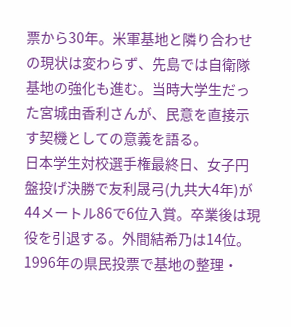票から30年。米軍基地と隣り合わせの現状は変わらず、先島では自衛隊基地の強化も進む。当時大学生だった宮城由香利さんが、民意を直接示す契機としての意義を語る。
日本学生対校選手権最終日、女子円盤投げ決勝で友利晟弓(九共大4年)が44メートル86で6位入賞。卒業後は現役を引退する。外間結希乃は14位。
1996年の県民投票で基地の整理・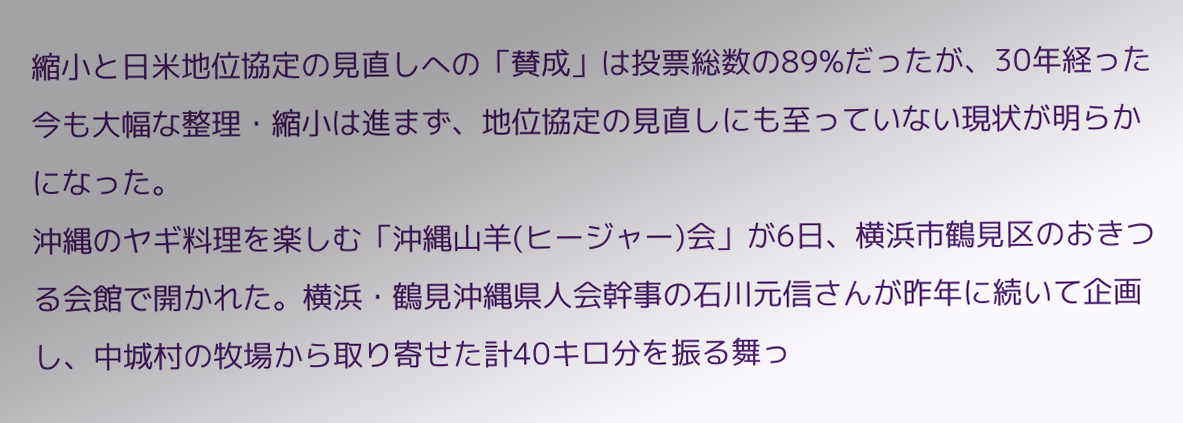縮小と日米地位協定の見直しへの「賛成」は投票総数の89%だったが、30年経った今も大幅な整理・縮小は進まず、地位協定の見直しにも至っていない現状が明らかになった。
沖縄のヤギ料理を楽しむ「沖縄山羊(ヒージャー)会」が6日、横浜市鶴見区のおきつる会館で開かれた。横浜・鶴見沖縄県人会幹事の石川元信さんが昨年に続いて企画し、中城村の牧場から取り寄せた計40キロ分を振る舞っ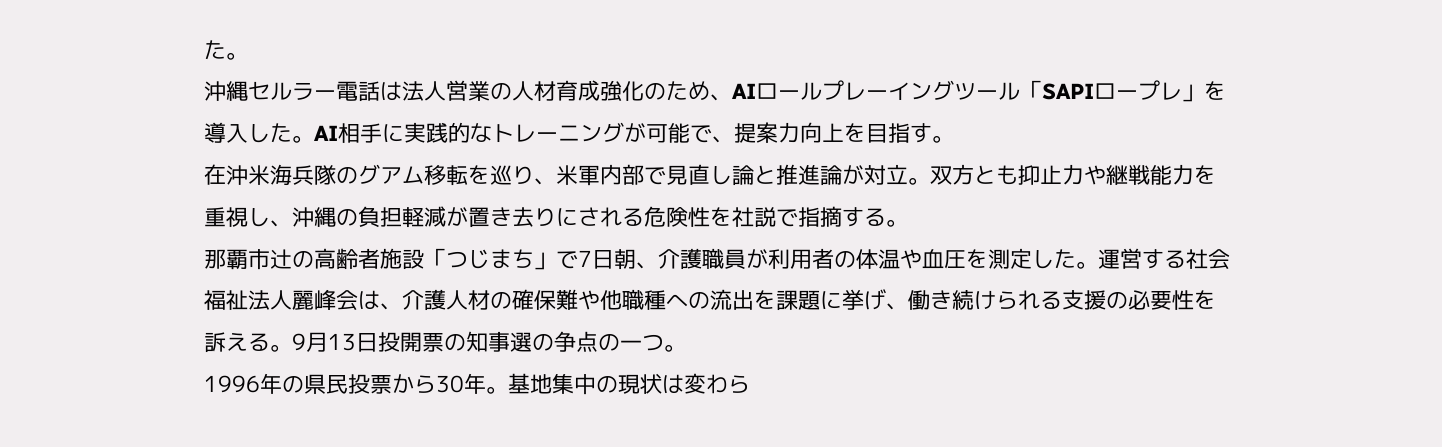た。
沖縄セルラー電話は法人営業の人材育成強化のため、AIロールプレーイングツール「SAPIロープレ」を導入した。AI相手に実践的なトレーニングが可能で、提案力向上を目指す。
在沖米海兵隊のグアム移転を巡り、米軍内部で見直し論と推進論が対立。双方とも抑止力や継戦能力を重視し、沖縄の負担軽減が置き去りにされる危険性を社説で指摘する。
那覇市辻の高齢者施設「つじまち」で7日朝、介護職員が利用者の体温や血圧を測定した。運営する社会福祉法人麗峰会は、介護人材の確保難や他職種への流出を課題に挙げ、働き続けられる支援の必要性を訴える。9月13日投開票の知事選の争点の一つ。
1996年の県民投票から30年。基地集中の現状は変わら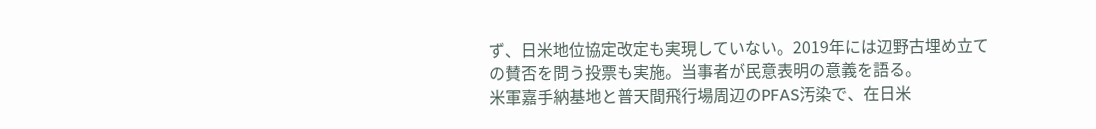ず、日米地位協定改定も実現していない。2019年には辺野古埋め立ての賛否を問う投票も実施。当事者が民意表明の意義を語る。
米軍嘉手納基地と普天間飛行場周辺のPFAS汚染で、在日米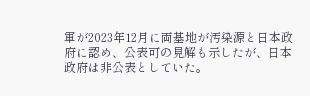軍が2023年12月に両基地が汚染源と日本政府に認め、公表可の見解も示したが、日本政府は非公表としていた。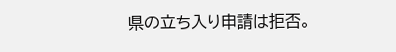県の立ち入り申請は拒否。